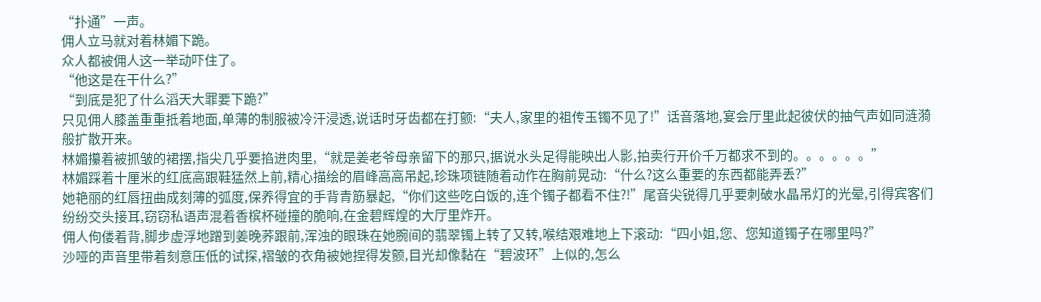“扑通”一声。
佣人立马就对着林媚下跪。
众人都被佣人这一举动吓住了。
“他这是在干什么?”
“到底是犯了什么滔天大罪要下跪?”
只见佣人膝盖重重抵着地面,单薄的制服被冷汗浸透,说话时牙齿都在打颤:“夫人,家里的祖传玉镯不见了!”话音落地,宴会厅里此起彼伏的抽气声如同涟漪般扩散开来。
林媚攥着被抓皱的裙摆,指尖几乎要掐进肉里,“就是姜老爷母亲留下的那只,据说水头足得能映出人影,拍卖行开价千万都求不到的。。。。。。”
林媚踩着十厘米的红底高跟鞋猛然上前,精心描绘的眉峰高高吊起,珍珠项链随着动作在胸前晃动:“什么?这么重要的东西都能弄丢?”
她艳丽的红唇扭曲成刻薄的弧度,保养得宜的手背青筋暴起,“你们这些吃白饭的,连个镯子都看不住?!”尾音尖锐得几乎要刺破水晶吊灯的光晕,引得宾客们纷纷交头接耳,窃窃私语声混着香槟杯碰撞的脆响,在金碧辉煌的大厅里炸开。
佣人佝偻着背,脚步虚浮地蹭到姜晚荞跟前,浑浊的眼珠在她腕间的翡翠镯上转了又转,喉结艰难地上下滚动:“四小姐,您、您知道镯子在哪里吗?”
沙哑的声音里带着刻意压低的试探,褶皱的衣角被她捏得发颤,目光却像黏在“碧波环”上似的,怎么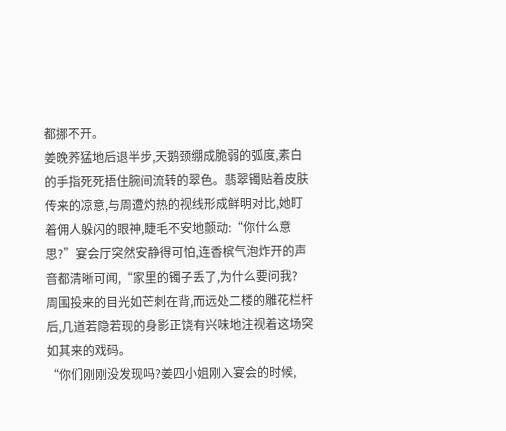都挪不开。
姜晚荞猛地后退半步,天鹅颈绷成脆弱的弧度,素白的手指死死捂住腕间流转的翠色。翡翠镯贴着皮肤传来的凉意,与周遭灼热的视线形成鲜明对比,她盯着佣人躲闪的眼神,睫毛不安地颤动:“你什么意思?”宴会厅突然安静得可怕,连香槟气泡炸开的声音都清晰可闻,“家里的镯子丢了,为什么要问我?
周围投来的目光如芒刺在背,而远处二楼的雕花栏杆后,几道若隐若现的身影正饶有兴味地注视着这场突如其来的戏码。
“你们刚刚没发现吗?姜四小姐刚入宴会的时候,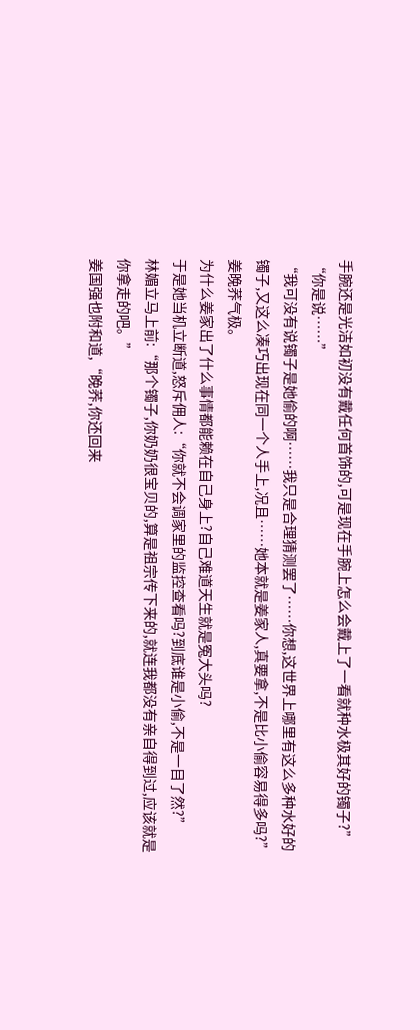手腕还是光洁如初没有戴任何首饰的,可是现在手腕上怎么会戴上了一看就种水极其好的镯子?”
“你是说……”
“我可没有说镯子是她偷的啊……我只是合理猜测罢了……你想,这世界上哪里有这么多种水好的镯子,又这么凑巧出现在同一个人手上,况且……她本就是姜家人,真要拿,不是比小偷容易得多吗?”
姜晚荞气极。
为什么姜家出了什么事情都能赖在自己身上?自己难道天生就是冤大头吗?
于是她当机立断道,怒斥佣人:“你就不会调家里的监控查看吗?到底谁是小偷,不是一目了然?”
林媚立马上前:“那个镯子,你奶奶很宝贝的,算是祖宗传下来的,就连我都没有亲自得到过,应该就是你拿走的吧。”
姜国强也附和道,“晚荞,你还回来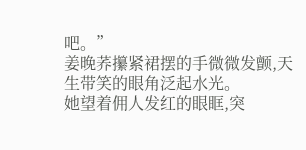吧。”
姜晚荞攥紧裙摆的手微微发颤,天生带笑的眼角泛起水光。
她望着佣人发红的眼眶,突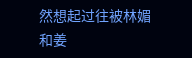然想起过往被林媚和姜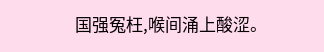国强冤枉,喉间涌上酸涩。